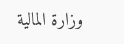وزارة المالية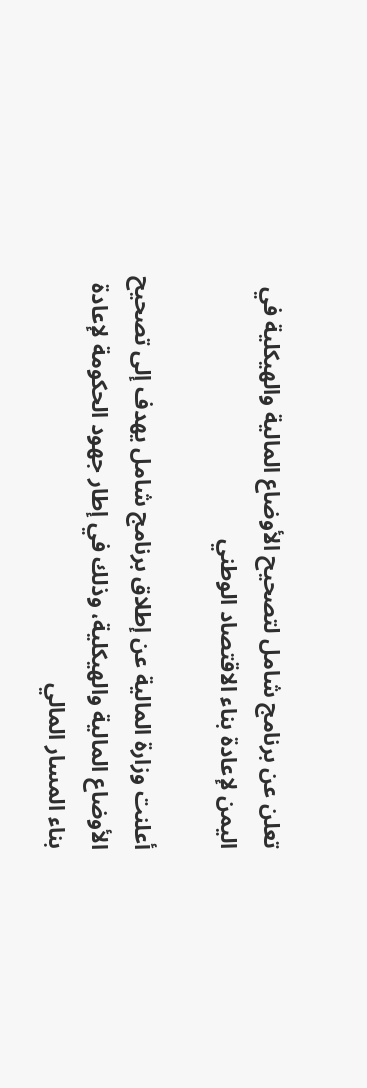تعلن عن برنامج شامل لتصحيح الأوضاع المالية والهيكلية في اليمن لإعادة بناء الاقتصاد الوطني

أعلنت وزارة المالية عن إطلاق برنامج شامل يهدف إلى تصحيح الأوضاع المالية والهيكلية، وذلك في إطار جهود الحكومة لإعادة بناء المسار المالي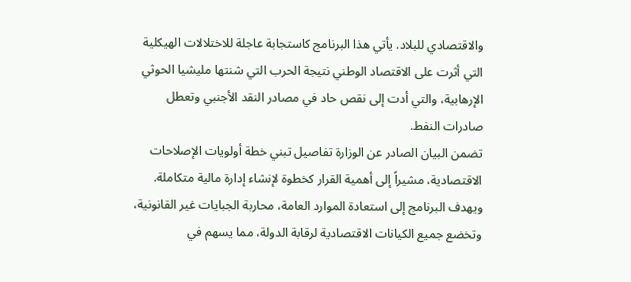والاقتصادي للبلاد. يأتي هذا البرنامج كاستجابة عاجلة للاختلالات الهيكلية التي أثرت على الاقتصاد الوطني نتيجة الحرب التي شنتها مليشيا الحوثي الإرهابية، والتي أدت إلى نقص حاد في مصادر النقد الأجنبي وتعطل صادرات النفط.
تضمن البيان الصادر عن الوزارة تفاصيل تبني خطة أولويات الإصلاحات الاقتصادية، مشيراً إلى أهمية القرار كخطوة لإنشاء إدارة مالية متكاملة. ويهدف البرنامج إلى استعادة الموارد العامة، محاربة الجبايات غير القانونية، وتخضع جميع الكيانات الاقتصادية لرقابة الدولة، مما يسهم في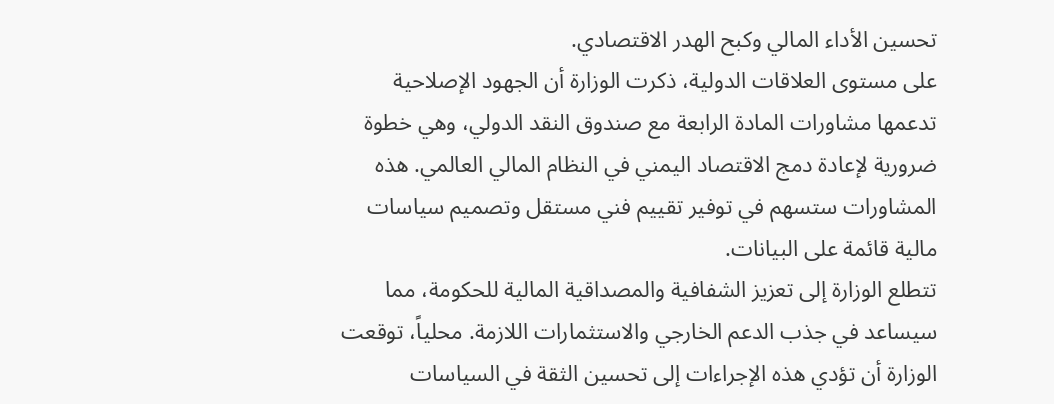تحسين الأداء المالي وكبح الهدر الاقتصادي.
على مستوى العلاقات الدولية، ذكرت الوزارة أن الجهود الإصلاحية تدعمها مشاورات المادة الرابعة مع صندوق النقد الدولي، وهي خطوة ضرورية لإعادة دمج الاقتصاد اليمني في النظام المالي العالمي. هذه المشاورات ستسهم في توفير تقييم فني مستقل وتصميم سياسات مالية قائمة على البيانات.
تتطلع الوزارة إلى تعزيز الشفافية والمصداقية المالية للحكومة، مما سيساعد في جذب الدعم الخارجي والاستثمارات اللازمة. محلياً، توقعت الوزارة أن تؤدي هذه الإجراءات إلى تحسين الثقة في السياسات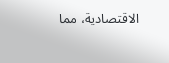الاقتصادية، مما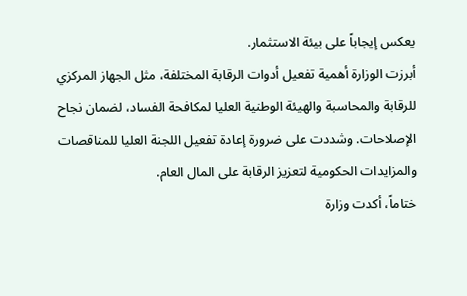يعكس إيجاباً على بيئة الاستثمار.
أبرزت الوزارة أهمية تفعيل أدوات الرقابة المختلفة، مثل الجهاز المركزي للرقابة والمحاسبة والهيئة الوطنية العليا لمكافحة الفساد، لضمان نجاح الإصلاحات. وشددت على ضرورة إعادة تفعيل اللجنة العليا للمناقصات والمزايدات الحكومية لتعزيز الرقابة على المال العام.
ختاماً، أكدت وزارة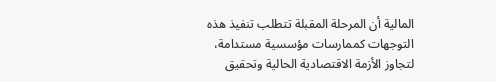المالية أن المرحلة المقبلة تتطلب تنفيذ هذه التوجهات كممارسات مؤسسية مستدامة، لتجاوز الأزمة الاقتصادية الحالية وتحقيق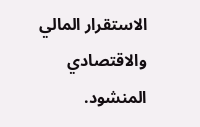الاستقرار المالي والاقتصادي المنشود.